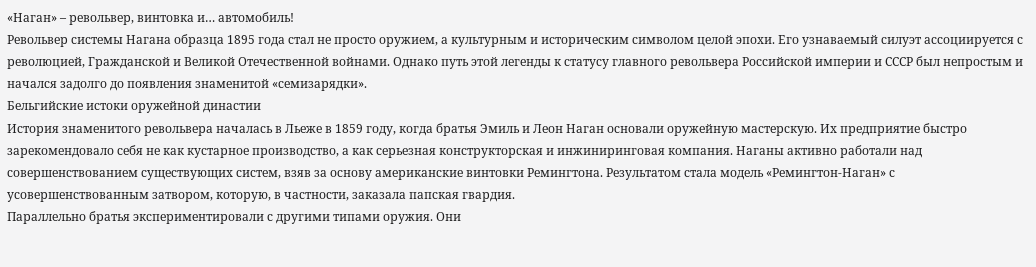«Наган» – револьвер, винтовка и… автомобиль!
Револьвер системы Нагана образца 1895 года стал не просто оружием, а культурным и историческим символом целой эпохи. Его узнаваемый силуэт ассоциируется с революцией, Гражданской и Великой Отечественной войнами. Однако путь этой легенды к статусу главного револьвера Российской империи и СССР был непростым и начался задолго до появления знаменитой «семизарядки».
Бельгийские истоки оружейной династии
История знаменитого револьвера началась в Льеже в 1859 году, когда братья Эмиль и Леон Наган основали оружейную мастерскую. Их предприятие быстро зарекомендовало себя не как кустарное производство, а как серьезная конструкторская и инжиниринговая компания. Наганы активно работали над совершенствованием существующих систем, взяв за основу американские винтовки Ремингтона. Результатом стала модель «Ремингтон-Наган» с усовершенствованным затвором, которую, в частности, заказала папская гвардия.
Параллельно братья экспериментировали с другими типами оружия. Они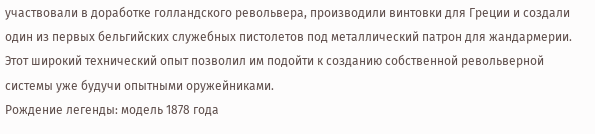участвовали в доработке голландского револьвера, производили винтовки для Греции и создали один из первых бельгийских служебных пистолетов под металлический патрон для жандармерии. Этот широкий технический опыт позволил им подойти к созданию собственной револьверной системы уже будучи опытными оружейниками.
Рождение легенды: модель 1878 года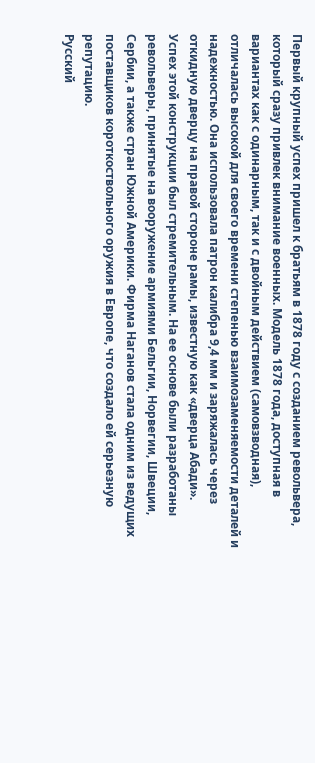Первый крупный успех пришел к братьям в 1878 году с созданием револьвера, который сразу привлек внимание военных. Модель 1878 года, доступная в вариантах как с одинарным, так и с двойным действием (самовзводная), отличалась высокой для своего времени степенью взаимозаменяемости деталей и надежностью. Она использовала патрон калибра 9,4 мм и заряжалась через откидную дверцу на правой стороне рамы, известную как «дверца Абади».
Успех этой конструкции был стремительным. На ее основе были разработаны револьверы, принятые на вооружение армиями Бельгии, Норвегии, Швеции, Сербии, а также стран Южной Америки. Фирма Наганов стала одним из ведущих поставщиков короткоствольного оружия в Европе, что создало ей серьезную репутацию.
Русский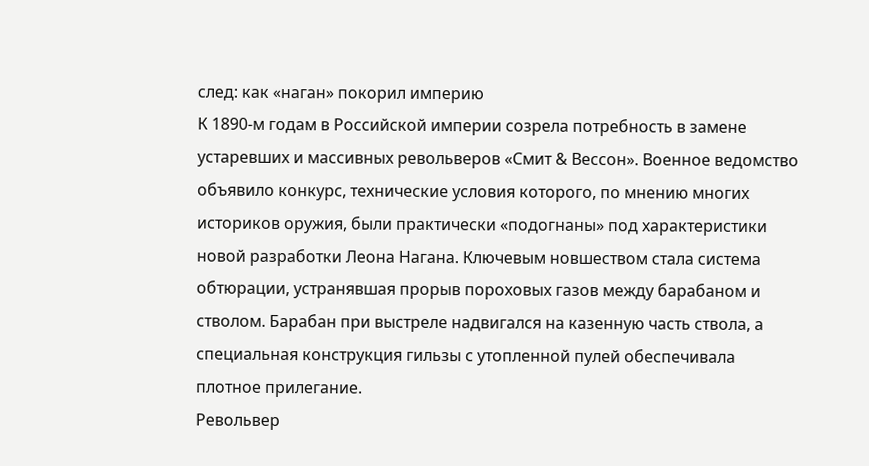след: как «наган» покорил империю
К 1890-м годам в Российской империи созрела потребность в замене устаревших и массивных револьверов «Смит & Вессон». Военное ведомство объявило конкурс, технические условия которого, по мнению многих историков оружия, были практически «подогнаны» под характеристики новой разработки Леона Нагана. Ключевым новшеством стала система обтюрации, устранявшая прорыв пороховых газов между барабаном и стволом. Барабан при выстреле надвигался на казенную часть ствола, а специальная конструкция гильзы с утопленной пулей обеспечивала плотное прилегание.
Револьвер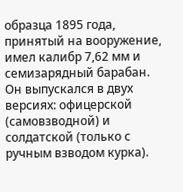образца 1895 года, принятый на вооружение, имел калибр 7,62 мм и семизарядный барабан. Он выпускался в двух версиях: офицерской (самовзводной) и солдатской (только с ручным взводом курка).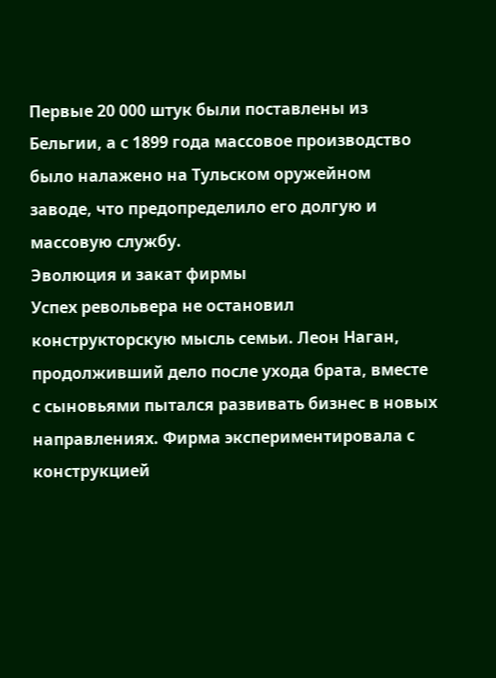Первые 20 000 штук были поставлены из Бельгии, а с 1899 года массовое производство было налажено на Тульском оружейном заводе, что предопределило его долгую и массовую службу.
Эволюция и закат фирмы
Успех револьвера не остановил конструкторскую мысль семьи. Леон Наган, продолживший дело после ухода брата, вместе с сыновьями пытался развивать бизнес в новых направлениях. Фирма экспериментировала с конструкцией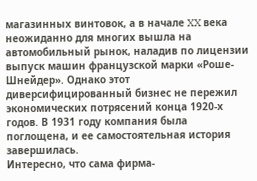магазинных винтовок, а в начале XX века неожиданно для многих вышла на автомобильный рынок, наладив по лицензии выпуск машин французской марки «Роше-Шнейдер». Однако этот диверсифицированный бизнес не пережил экономических потрясений конца 1920-х годов. В 1931 году компания была поглощена, и ее самостоятельная история завершилась.
Интересно, что сама фирма-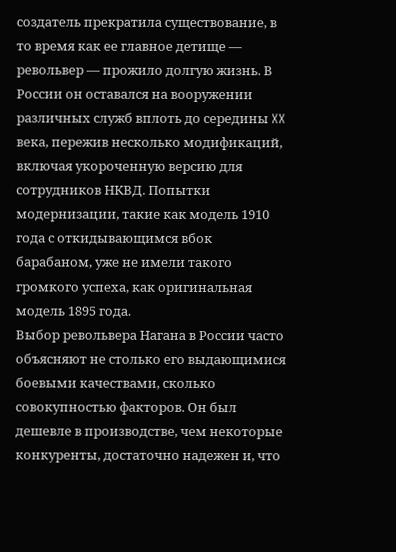создатель прекратила существование, в то время как ее главное детище — револьвер — прожило долгую жизнь. В России он оставался на вооружении различных служб вплоть до середины XX века, пережив несколько модификаций, включая укороченную версию для сотрудников НКВД. Попытки модернизации, такие как модель 1910 года с откидывающимся вбок барабаном, уже не имели такого громкого успеха, как оригинальная модель 1895 года.
Выбор револьвера Нагана в России часто объясняют не столько его выдающимися боевыми качествами, сколько совокупностью факторов. Он был дешевле в производстве, чем некоторые конкуренты, достаточно надежен и, что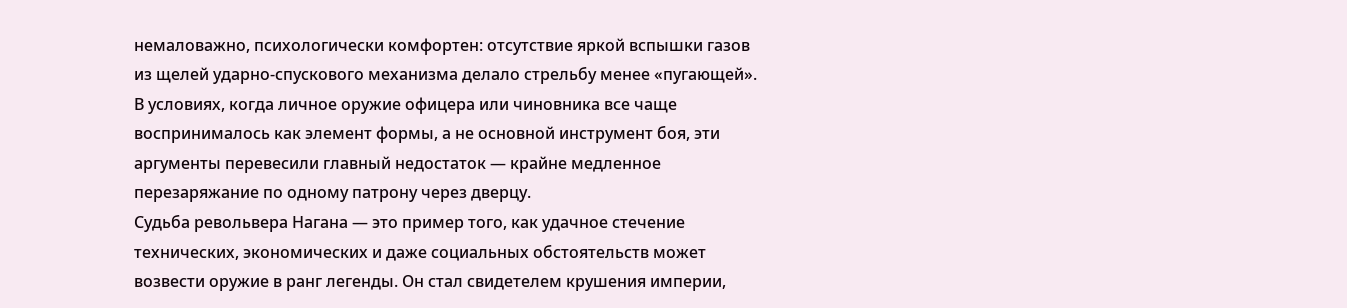немаловажно, психологически комфортен: отсутствие яркой вспышки газов из щелей ударно-спускового механизма делало стрельбу менее «пугающей». В условиях, когда личное оружие офицера или чиновника все чаще воспринималось как элемент формы, а не основной инструмент боя, эти аргументы перевесили главный недостаток — крайне медленное перезаряжание по одному патрону через дверцу.
Судьба револьвера Нагана — это пример того, как удачное стечение технических, экономических и даже социальных обстоятельств может возвести оружие в ранг легенды. Он стал свидетелем крушения империи,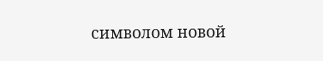символом новой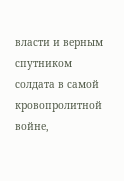власти и верным спутником солдата в самой кровопролитной войне,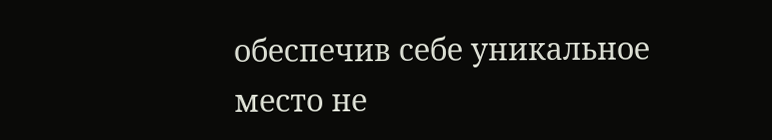обеспечив себе уникальное место не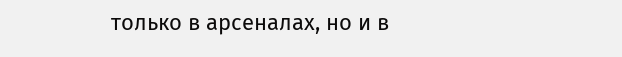только в арсеналах, но и в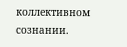коллективном сознании.